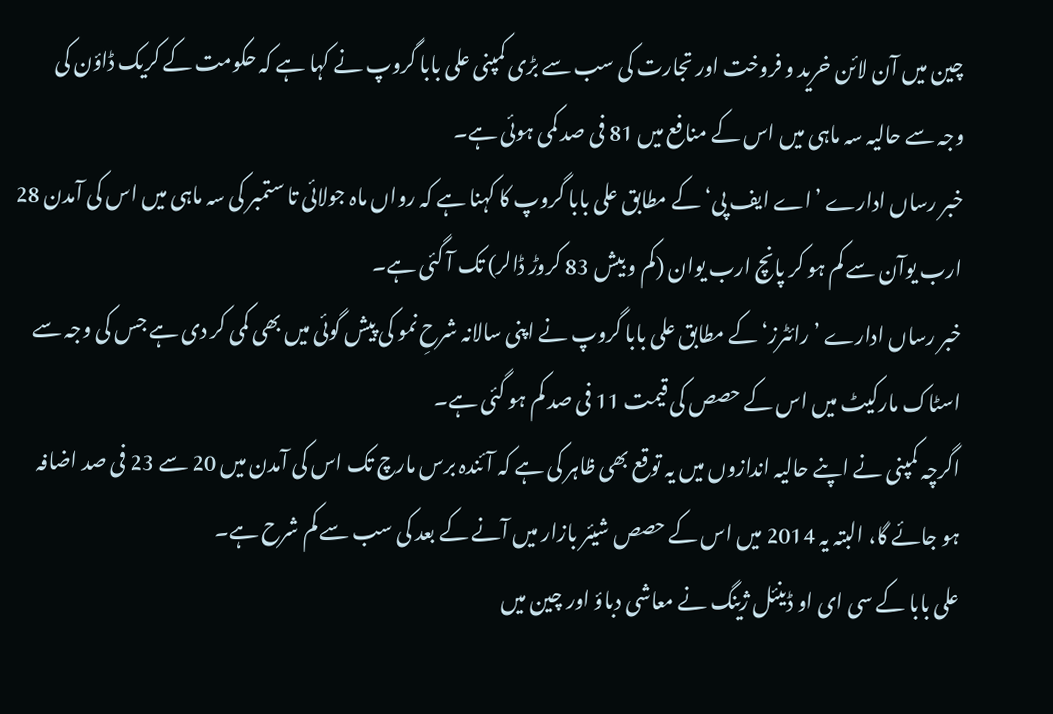چین میں آن لائن خرید و فروخت اور تجارت کی سب سے بڑی کمپنی علی بابا گروپ نے کہا ہے کہ حکومت کے کریک ڈاؤن کی وجہ سے حالیہ سہ ماہی میں اس کے منافع میں 81 فی صد کمی ہوئی ہے۔
خبر رساں ادارے ’اے ایف پی‘ کے مطابق علی بابا گروپ کا کہنا ہے کہ رواں ماہ جولائی تا ستمبر کی سہ ماہی میں اس کی آمدن 28 ارب یوآن سے کم ہو کر پانچ ارب یوان (کم و بیش 83 کروڑ ڈالر) تک آ گئی ہے۔
خبر رساں ادارے ’رائٹرز‘ کے مطابق علی بابا گروپ نے اپنی سالانہ شرحِ نمو کی پیش گوئی میں بھی کمی کر دی ہے جس کی وجہ سے اسٹاک مارکیٹ میں اس کے حصص کی قیمت 11 فی صد کم ہو گئی ہے۔
اگرچہ کمپنی نے اپنے حالیہ اندازوں میں یہ توقع بھی ظاہر کی ہے کہ آئندہ برس مارچ تک اس کی آمدن میں 20 سے 23 فی صد اضافہ ہو جائے گا، البتہ یہ 2014 میں اس کے حصص شیئر بازار میں آنے کے بعد کی سب سے کم شرح ہے۔
علی بابا کے سی ای او ڈینئل ژینگ نے معاشی دباؤ اور چین میں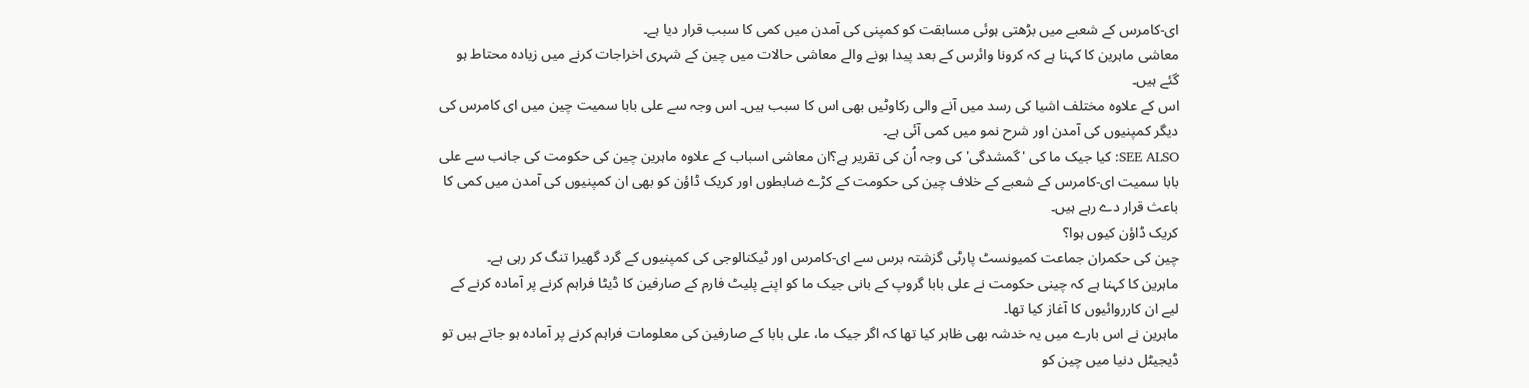ای-کامرس کے شعبے میں بڑھتی ہوئی مسابقت کو کمپنی کی آمدن میں کمی کا سبب قرار دیا ہے۔
معاشی ماہرین کا کہنا ہے کہ کرونا وائرس کے بعد پیدا ہونے والے معاشی حالات میں چین کے شہری اخراجات کرنے میں زیادہ محتاط ہو گئے ہیں۔
اس کے علاوہ مختلف اشیا کی رسد میں آنے والی رکاوٹیں بھی اس کا سبب ہیں۔ اس وجہ سے علی بابا سمیت چین میں ای کامرس کی دیگر کمپنیوں کی آمدن اور شرح نمو میں کمی آئی ہے۔
SEE ALSO: کیا جیک ما کی 'گمشدگی' کی وجہ اُن کی تقریر ہے؟ان معاشی اسباب کے علاوہ ماہرین چین کی حکومت کی جانب سے علی بابا سمیت ای-کامرس کے شعبے کے خلاف چین کی حکومت کے کڑے ضابطوں اور کریک ڈاؤن کو بھی ان کمپنیوں کی آمدن میں کمی کا باعث قرار دے رہے ہیں۔
کریک ڈاؤن کیوں ہوا؟
چین کی حکمران جماعت کمیونسٹ پارٹی گزشتہ برس سے ای-کامرس اور ٹیکنالوجی کی کمپنیوں کے گرد گھیرا تنگ کر رہی ہے۔
ماہرین کا کہنا ہے کہ چینی حکومت نے علی بابا گروپ کے بانی جیک ما کو اپنے پلیٹ فارم کے صارفین کا ڈیٹا فراہم کرنے پر آمادہ کرنے کے لیے ان کارروائیوں کا آغاز کیا تھا۔
ماہرین نے اس بارے میں یہ خدشہ بھی ظاہر کیا تھا کہ اگر جیک ما، علی بابا کے صارفین کی معلومات فراہم کرنے پر آمادہ ہو جاتے ہیں تو ڈیجیٹل دنیا میں چین کو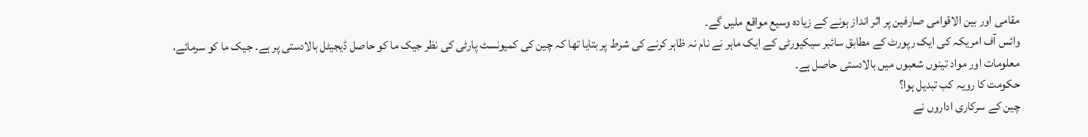مقامی اور بین الاقوامی صارفین پر اثر انداز ہونے کے زیادہ وسیع مواقع ملیں گے۔
وائس آف امریکہ کی ایک رپورٹ کے مطابق سائبر سیکیورٹی کے ایک ماہر نے نام نہ ظاہر کرنے کی شرط پر بتایا تھا کہ چین کی کمیونسٹ پارٹی کی نظر جیک ما کو حاصل ڈیجیٹل بالادستی پر ہے۔ جیک ما کو سرمائے، معلومات اور مواد تینوں شعبوں میں بالادستی حاصل ہے۔
حکومت کا رویہ کب تبدیل ہوا؟
چین کے سرکاری اداروں نے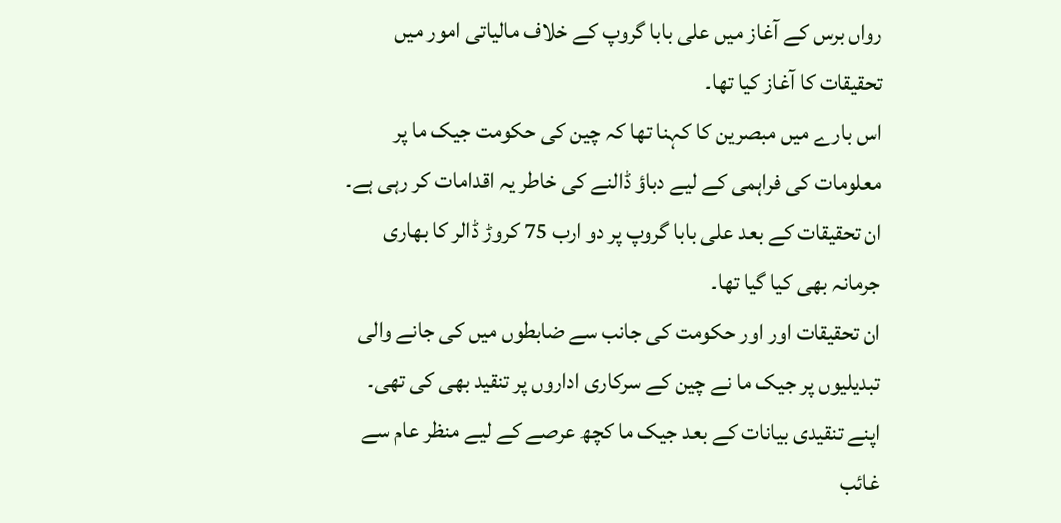رواں برس کے آغاز میں علی بابا گروپ کے خلاف مالیاتی امور میں تحقیقات کا آغاز کیا تھا۔
اس بارے میں مبصرین کا کہنا تھا کہ چین کی حکومت جیک ما پر معلومات کی فراہمی کے لیے دباؤ ڈالنے کی خاطر یہ اقدامات کر رہی ہے۔ ان تحقیقات کے بعد علی بابا گروپ پر دو ارب 75 کروڑ ڈالر کا بھاری جرمانہ بھی کیا گیا تھا۔
ان تحقیقات اور اور حکومت کی جانب سے ضابطوں میں کی جانے والی تبدیلیوں پر جیک ما نے چین کے سرکاری اداروں پر تنقید بھی کی تھی۔ اپنے تنقیدی بیانات کے بعد جیک ما کچھ عرصے کے لیے منظر عام سے غائب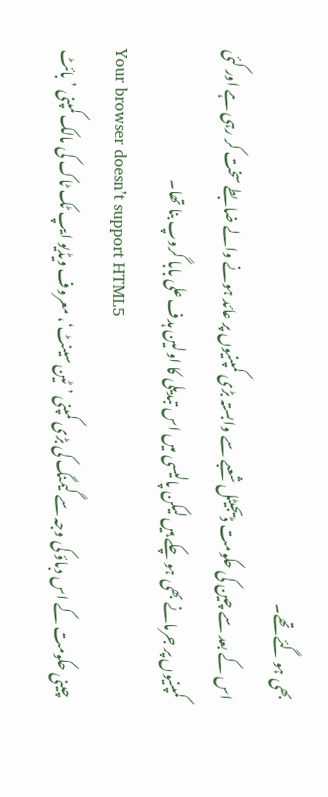بھی ہو گئے تھے۔
اس کے بعد سے چین کی حکومت ڈیجیٹل شعبے سے وابستہ بڑی کمپنیوں پر عائد ہونے والے ضابطے سخت کر رہی ہے اور کئی کمپنیوں پر جرمانے بھی ہو چکے ہیں لیکن پالیسی میں اس تبدیلی کا اولین ہدف علی بابا گروپ بنا تھا۔
Your browser doesn’t support HTML5
چینی حکومت کے اس دباؤ کی وجہ سے گیمنگ کی بڑی کمپنی ’ٹین سینٹ‘، معروف ویڈیو ایپ ٹک ٹاک کی مالک کمپنی ’بائٹ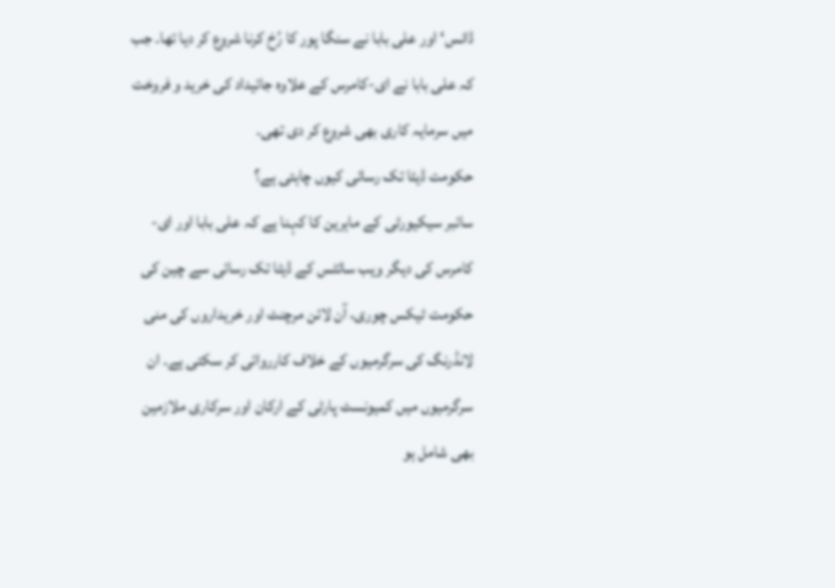ڈانس‘ اور علی بابا نے سنگا پور کا رُخ کرنا شروع کر دیا تھا۔ جب کہ علی بابا نے ای-کامرس کے علاوہ جائیداد کی خرید و فروخت میں سرمایہ کاری بھی شروع کر دی تھی۔
حکومت ڈیٹا تک رسائی کیوں چاہتی ہے؟
سائبر سیکیورٹی کے ماہرین کا کہنا ہے کہ علی بابا اور ای-کامرس کی دیگر ویب سائٹس کے ڈیٹا تک رسائی سے چین کی حکومت ٹیکس چوری، آن لائن مرچنٹ اور خریداروں کی منی لانڈرنگ کی سرگرمیوں کے خلاف کارروائی کر سکتی ہے۔ ان سرگرمیوں میں کمیونسٹ پارٹی کے ارکان اور سرکاری ملازمین بھی شامل ہو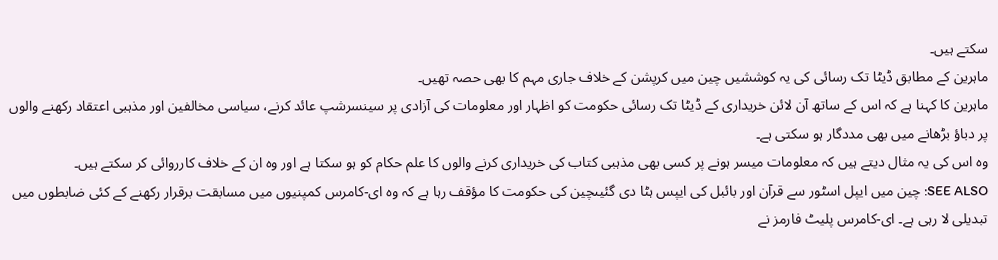سکتے ہیں۔
ماہرین کے مطابق ڈیٹا تک رسائی کی یہ کوششیں چین میں کرپشن کے خلاف جاری مہم کا بھی حصہ تھیں۔
ماہرین کا کہنا ہے کہ اس کے ساتھ آن لائن خریداری کے ڈیٹا تک رسائی حکومت کو اظہار اور معلومات کی آزادی پر سینسرشپ عائد کرنے، سیاسی مخالفین اور مذہبی اعتقاد رکھنے والوں پر دباؤ بڑھانے میں بھی مددگار ہو سکتی ہے۔
وہ اس کی یہ مثال دیتے ہیں کہ معلومات میسر ہونے پر کسی بھی مذہبی کتاب کی خریداری کرنے والوں کا علم حکام کو ہو سکتا ہے اور وہ ان کے خلاف کارروائی کر سکتے ہیں۔
SEE ALSO: چین میں ایپل اسٹور سے قرآن اور بائبل کی ایپس ہٹا دی گئیںچین کی حکومت کا مؤقف رہا ہے کہ وہ ای-کامرس کمپنیوں میں مسابقت برقرار رکھنے کے کئی ضابطوں میں تبدیلی لا رہی ہے۔ ای-کامرس پلیٹ فارمز نے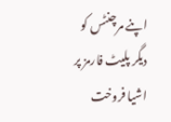اپنے مرچنٹس کو دیگر پلیٹ فارمز پر اشیا فروخت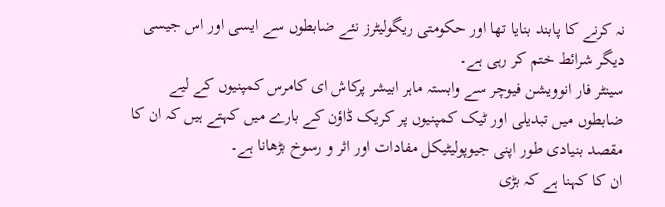نہ کرنے کا پابند بنایا تھا اور حکومتی ریگولیٹرز نئے ضابطوں سے ایسی اور اس جیسی دیگر شرائط ختم کر رہی ہے۔
سینٹر فار انوویشن فیوچر سے وابستہ ماہر ابیشر پرکاش ای کامرس کمپنیوں کے لیے ضابطوں میں تبدیلی اور ٹیک کمپنیوں پر کریک ڈاؤن کے بارے میں کہتے ہیں کہ ان کا مقصد بنیادی طور اپنی جیوپولیٹیکل مفادات اور اثر و رسوخ بڑھانا ہے۔
ان کا کہنا ہے کہ بڑی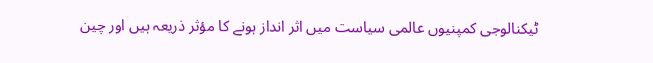ٹیکنالوجی کمپنیوں عالمی سیاست میں اثر انداز ہونے کا مؤثر ذریعہ ہیں اور چین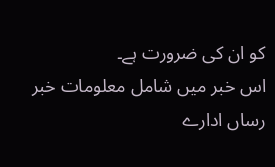کو ان کی ضرورت ہے۔
اس خبر میں شامل معلومات خبر رساں ادارے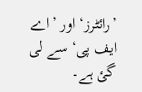’رائٹرز‘ اور ’اے ایف پی‘ سے لی گئ ہے۔